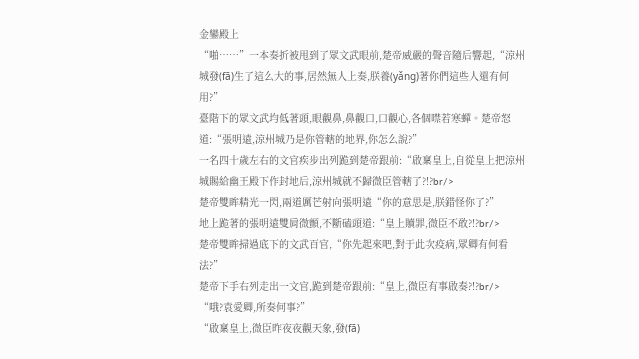金鑾殿上
“啪……”一本奏折被甩到了眾文武眼前,楚帝威嚴的聲音隨后響起,“涼州城發(fā)生了這么大的事,居然無人上奏,朕養(yǎng)著你們這些人還有何用?”
臺階下的眾文武均低著頭,眼觀鼻,鼻觀口,口觀心,各個噤若寒蟬。楚帝怒道:“張明遠,涼州城乃是你管轄的地界,你怎么說?”
一名四十歲左右的文官疾步出列跪到楚帝跟前:“啟稟皇上,自從皇上把涼州城賜給幽王殿下作封地后,涼州城就不歸微臣管轄了?!?br/>
楚帝雙眸精光一閃,兩道厲芒射向張明遠“你的意思是,朕錯怪你了?”
地上跪著的張明遠雙肩微顫,不斷磕頭道:“皇上贖罪,微臣不敢?!?br/>
楚帝雙眸掃過底下的文武百官,“你先起來吧,對于此次疫病,眾卿有何看法?”
楚帝下手右列走出一文官,跪到楚帝跟前:“皇上,微臣有事啟奏?!?br/>
“哦?袁愛卿,所奏何事?”
“啟稟皇上,微臣昨夜夜觀天象,發(fā)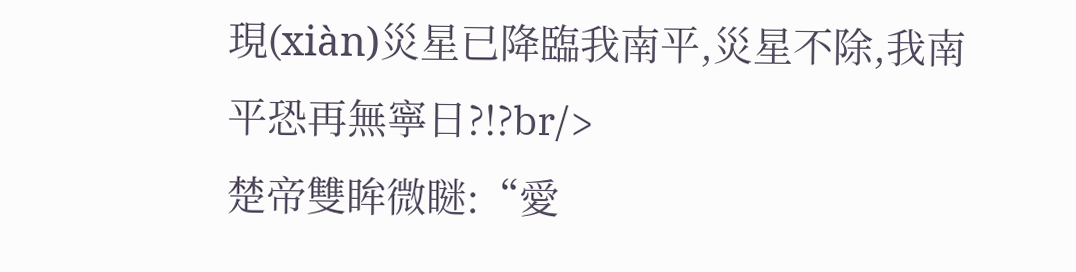現(xiàn)災星已降臨我南平,災星不除,我南平恐再無寧日?!?br/>
楚帝雙眸微瞇:“愛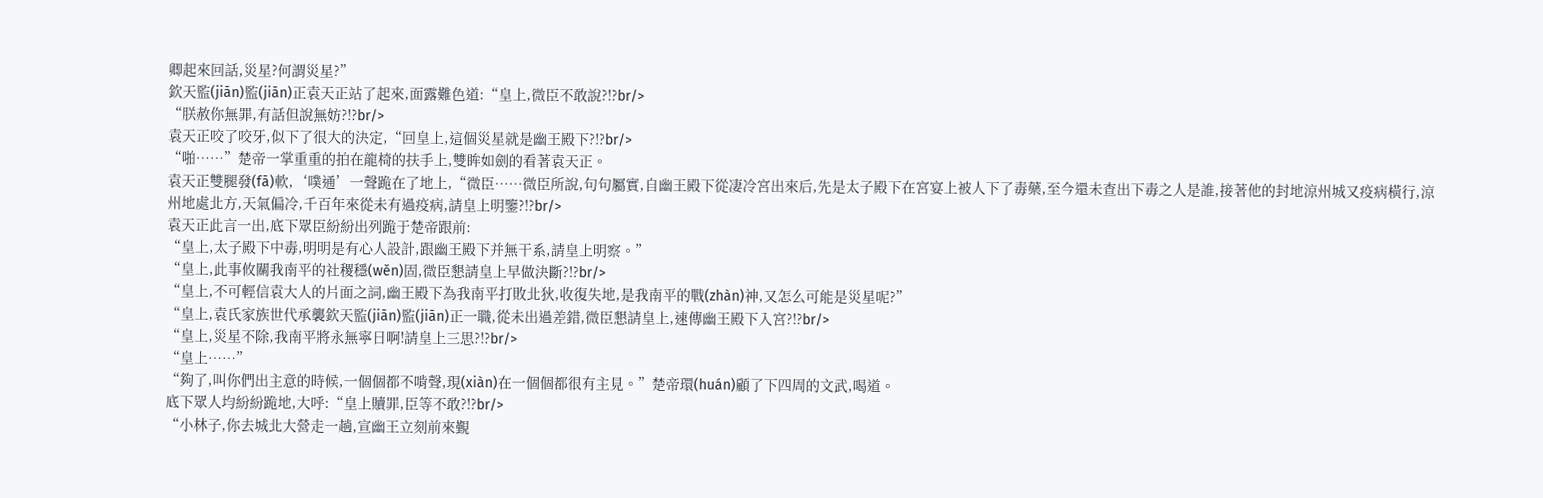卿起來回話,災星?何謂災星?”
欽天監(jiān)監(jiān)正袁天正站了起來,面露難色道:“皇上,微臣不敢說?!?br/>
“朕赦你無罪,有話但說無妨?!?br/>
袁天正咬了咬牙,似下了很大的決定,“回皇上,這個災星就是幽王殿下?!?br/>
“啪……”楚帝一掌重重的拍在龍椅的扶手上,雙眸如劍的看著袁天正。
袁天正雙腿發(fā)軟,‘噗通’一聲跪在了地上,“微臣……微臣所說,句句屬實,自幽王殿下從凄冷宮出來后,先是太子殿下在宮宴上被人下了毒藥,至今還未查出下毒之人是誰,接著他的封地涼州城又疫病橫行,涼州地處北方,天氣偏冷,千百年來從未有過疫病,請皇上明鑒?!?br/>
袁天正此言一出,底下眾臣紛紛出列跪于楚帝跟前:
“皇上,太子殿下中毒,明明是有心人設計,跟幽王殿下并無干系,請皇上明察。”
“皇上,此事攸關我南平的社稷穩(wěn)固,微臣懇請皇上早做決斷?!?br/>
“皇上,不可輕信袁大人的片面之詞,幽王殿下為我南平打敗北狄,收復失地,是我南平的戰(zhàn)神,又怎么可能是災星呢?”
“皇上,袁氏家族世代承襲欽天監(jiān)監(jiān)正一職,從未出過差錯,微臣懇請皇上,速傳幽王殿下入宮?!?br/>
“皇上,災星不除,我南平將永無寧日啊!請皇上三思?!?br/>
“皇上……”
“夠了,叫你們出主意的時候,一個個都不啃聲,現(xiàn)在一個個都很有主見。”楚帝環(huán)顧了下四周的文武,喝道。
底下眾人均紛紛跪地,大呼:“皇上贖罪,臣等不敢?!?br/>
“小林子,你去城北大營走一趟,宣幽王立刻前來覲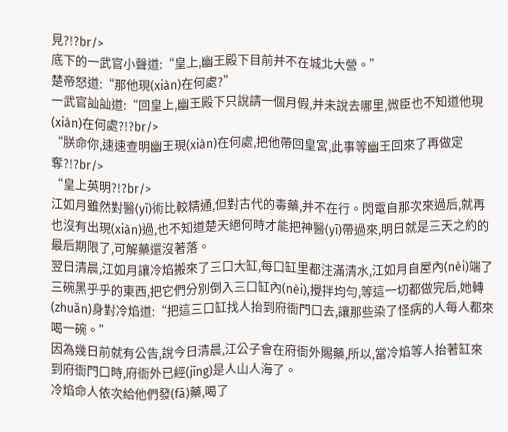見?!?br/>
底下的一武官小聲道:“皇上,幽王殿下目前并不在城北大營。”
楚帝怒道:“那他現(xiàn)在何處?”
一武官訕訕道:“回皇上,幽王殿下只說請一個月假,并未說去哪里,微臣也不知道他現(xiàn)在何處?!?br/>
“朕命你,速速查明幽王現(xiàn)在何處,把他帶回皇宮,此事等幽王回來了再做定奪?!?br/>
“皇上英明?!?br/>
江如月雖然對醫(yī)術比較精通,但對古代的毒藥,并不在行。閃電自那次來過后,就再也沒有出現(xiàn)過,也不知道楚天絕何時才能把神醫(yī)帶過來,明日就是三天之約的最后期限了,可解藥還沒著落。
翌日清晨,江如月讓冷焰搬來了三口大缸,每口缸里都注滿清水,江如月自屋內(nèi)端了三碗黑乎乎的東西,把它們分別倒入三口缸內(nèi),攪拌均勻,等這一切都做完后,她轉(zhuǎn)身對冷焰道:“把這三口缸找人抬到府衙門口去,讓那些染了怪病的人每人都來喝一碗。”
因為幾日前就有公告,說今日清晨,江公子會在府衙外賜藥,所以,當冷焰等人抬著缸來到府衙門口時,府衙外已經(jīng)是人山人海了。
冷焰命人依次給他們發(fā)藥,喝了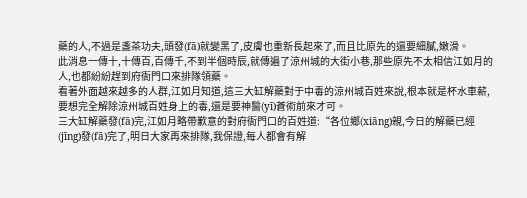藥的人,不過是盞茶功夫,頭發(fā)就變黑了,皮膚也重新長起來了,而且比原先的還要細膩,嫩滑。
此消息一傳十,十傳百,百傳千,不到半個時辰,就傳遍了涼州城的大街小巷,那些原先不太相信江如月的人,也都紛紛趕到府衙門口來排隊領藥。
看著外面越來越多的人群,江如月知道,這三大缸解藥對于中毒的涼州城百姓來說,根本就是杯水車薪,要想完全解除涼州城百姓身上的毒,還是要神醫(yī)蒼術前來才可。
三大缸解藥發(fā)完,江如月略帶歉意的對府衙門口的百姓道:“各位鄉(xiāng)親,今日的解藥已經(jīng)發(fā)完了,明日大家再來排隊,我保證,每人都會有解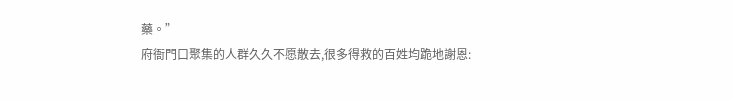藥。”
府衙門口聚集的人群久久不愿散去,很多得救的百姓均跪地謝恩: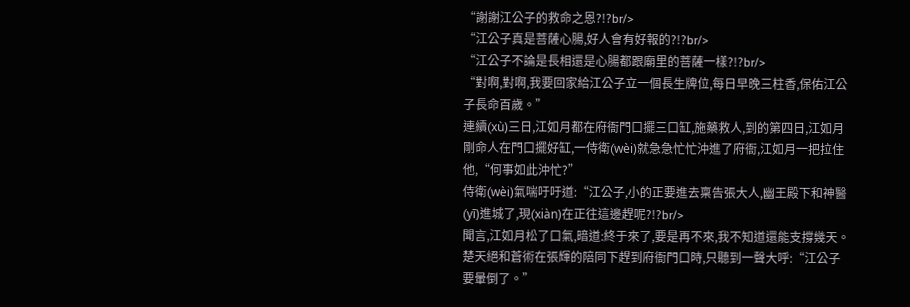“謝謝江公子的救命之恩?!?br/>
“江公子真是菩薩心腸,好人會有好報的?!?br/>
“江公子不論是長相還是心腸都跟廟里的菩薩一樣?!?br/>
“對啊,對啊,我要回家給江公子立一個長生牌位,每日早晚三柱香,保佑江公子長命百歲。”
連續(xù)三日,江如月都在府衙門口擺三口缸,施藥救人,到的第四日,江如月剛命人在門口擺好缸,一侍衛(wèi)就急急忙忙沖進了府衙,江如月一把拉住他,“何事如此沖忙?”
侍衛(wèi)氣喘吁吁道:“江公子,小的正要進去稟告張大人,幽王殿下和神醫(yī)進城了,現(xiàn)在正往這邊趕呢?!?br/>
聞言,江如月松了口氣,暗道:終于來了,要是再不來,我不知道還能支撐幾天。
楚天絕和蒼術在張輝的陪同下趕到府衙門口時,只聽到一聲大呼:“江公子要暈倒了。”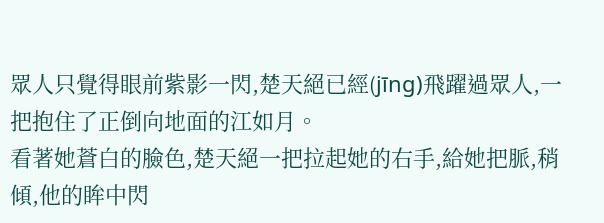眾人只覺得眼前紫影一閃,楚天絕已經(jīng)飛躍過眾人,一把抱住了正倒向地面的江如月。
看著她蒼白的臉色,楚天絕一把拉起她的右手,給她把脈,稍傾,他的眸中閃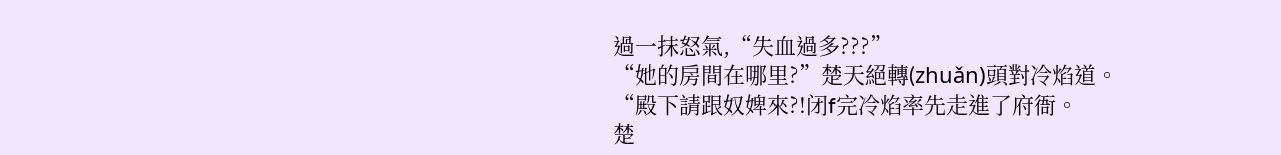過一抹怒氣,“失血過多???”
“她的房間在哪里?”楚天絕轉(zhuǎn)頭對冷焰道。
“殿下請跟奴婢來?!闭f完冷焰率先走進了府衙。
楚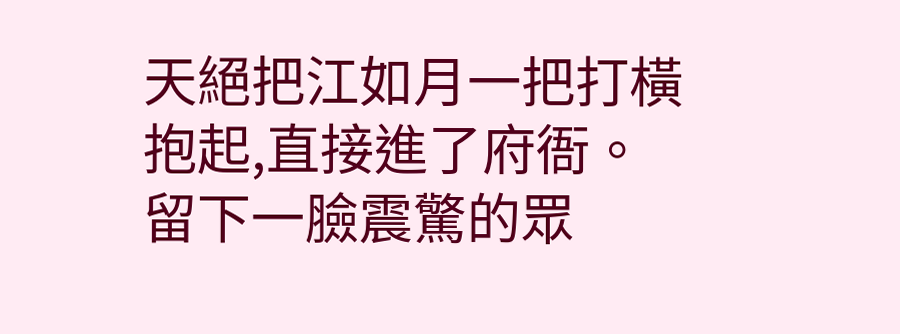天絕把江如月一把打橫抱起,直接進了府衙。
留下一臉震驚的眾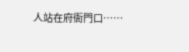人站在府衙門口……